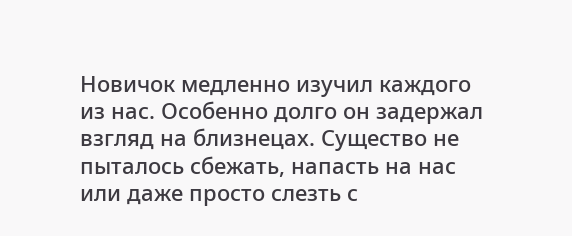Новичок медленно изучил каждого из нас. Особенно долго он задержал взгляд на близнецах. Существо не пыталось сбежать, напасть на нас или даже просто слезть с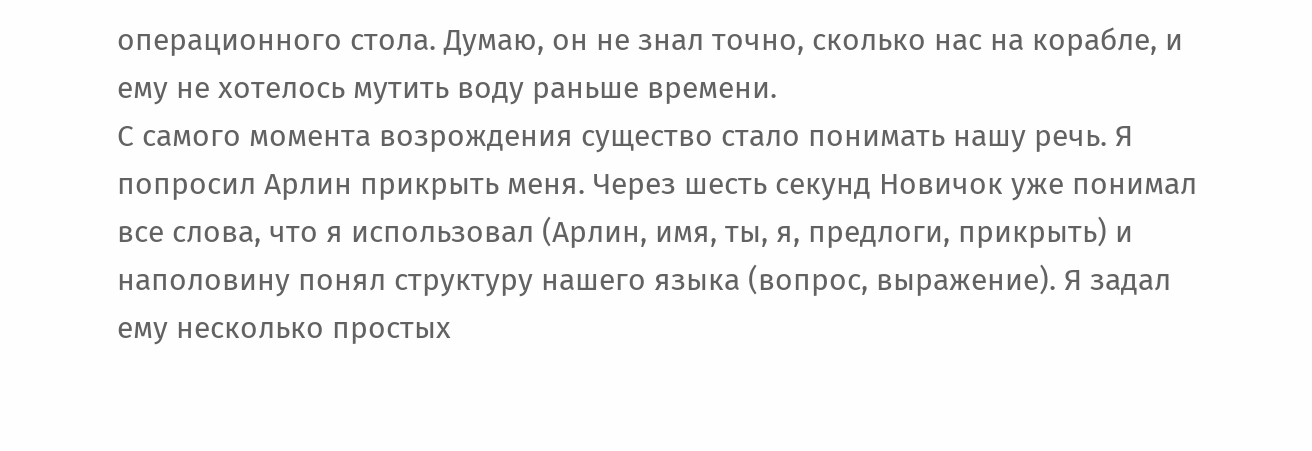операционного стола. Думаю, он не знал точно, сколько нас на корабле, и ему не хотелось мутить воду раньше времени.
С самого момента возрождения существо стало понимать нашу речь. Я попросил Арлин прикрыть меня. Через шесть секунд Новичок уже понимал все слова, что я использовал (Арлин, имя, ты, я, предлоги, прикрыть) и наполовину понял структуру нашего языка (вопрос, выражение). Я задал ему несколько простых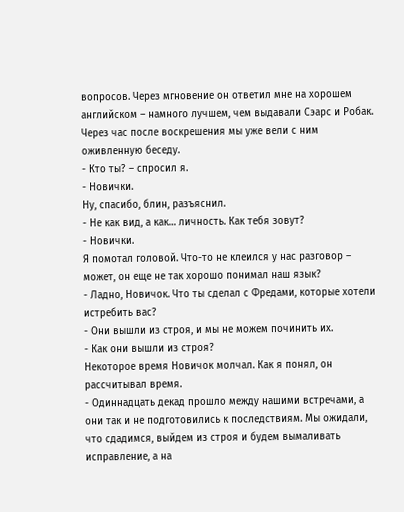вопросов. Через мгновение он ответил мне на хорошем английском – намного лучшем, чем выдавали Сэарс и Робак. Через час после воскрешения мы уже вели с ним оживленную беседу.
- Кто ты? – спросил я.
- Новички.
Ну, спасибо, блин, разъяснил.
- Не как вид, а как… личность. Как тебя зовут?
- Новички.
Я помотал головой. Что-то не клеился у нас разговор – может, он еще не так хорошо понимал наш язык?
- Ладно, Новичок. Что ты сделал с Фредами, которые хотели истребить вас?
- Они вышли из строя, и мы не можем починить их.
- Как они вышли из строя?
Некоторое время Новичок молчал. Как я понял, он рассчитывал время.
- Одиннадцать декад прошло между нашими встречами, а они так и не подготовились к последствиям. Мы ожидали, что сдадимся, выйдем из строя и будем вымаливать исправление, а на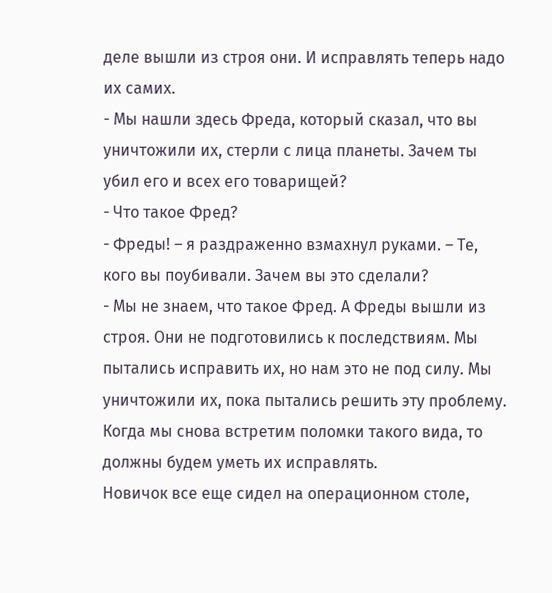деле вышли из строя они. И исправлять теперь надо их самих.
- Мы нашли здесь Фреда, который сказал, что вы уничтожили их, стерли с лица планеты. Зачем ты убил его и всех его товарищей?
- Что такое Фред?
- Фреды! – я раздраженно взмахнул руками. – Те, кого вы поубивали. Зачем вы это сделали?
- Мы не знаем, что такое Фред. А Фреды вышли из строя. Они не подготовились к последствиям. Мы пытались исправить их, но нам это не под силу. Мы уничтожили их, пока пытались решить эту проблему. Когда мы снова встретим поломки такого вида, то должны будем уметь их исправлять.
Новичок все еще сидел на операционном столе,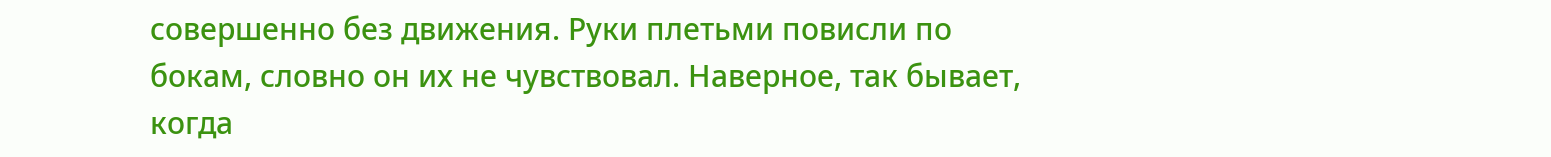совершенно без движения. Руки плетьми повисли по бокам, словно он их не чувствовал. Наверное, так бывает, когда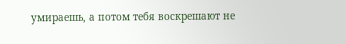умираешь, а потом тебя воскрешают не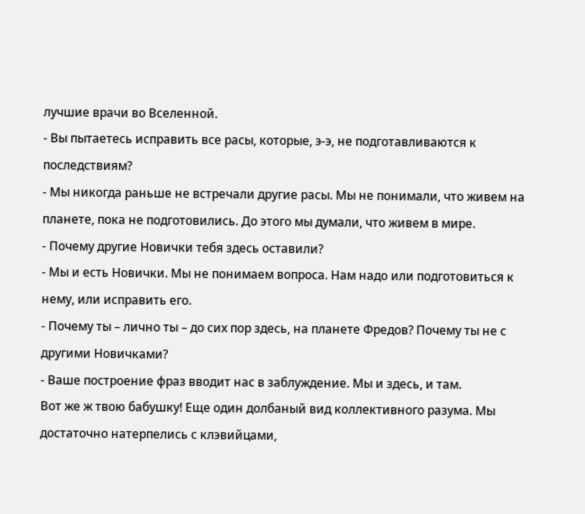лучшие врачи во Вселенной.
- Вы пытаетесь исправить все расы, которые, э-э, не подготавливаются к последствиям?
- Мы никогда раньше не встречали другие расы. Мы не понимали, что живем на планете, пока не подготовились. До этого мы думали, что живем в мире.
- Почему другие Новички тебя здесь оставили?
- Мы и есть Новички. Мы не понимаем вопроса. Нам надо или подготовиться к нему, или исправить его.
- Почему ты – лично ты – до сих пор здесь, на планете Фредов? Почему ты не с другими Новичками?
- Ваше построение фраз вводит нас в заблуждение. Мы и здесь, и там.
Вот же ж твою бабушку! Еще один долбаный вид коллективного разума. Мы достаточно натерпелись с клэвийцами,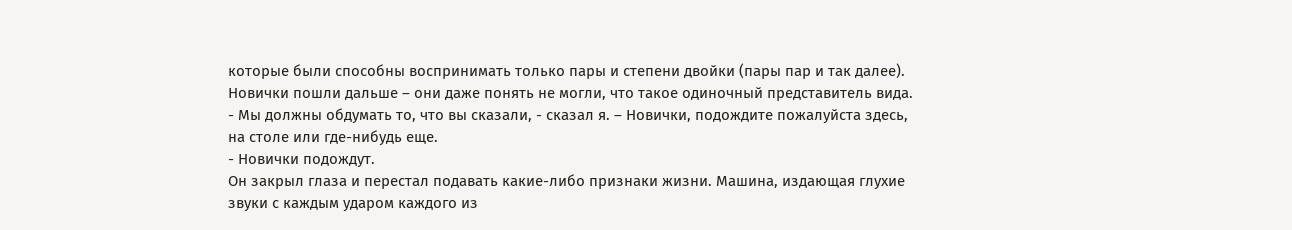которые были способны воспринимать только пары и степени двойки (пары пар и так далее). Новички пошли дальше – они даже понять не могли, что такое одиночный представитель вида.
- Мы должны обдумать то, что вы сказали, - сказал я. – Новички, подождите пожалуйста здесь, на столе или где-нибудь еще.
- Новички подождут.
Он закрыл глаза и перестал подавать какие-либо признаки жизни. Машина, издающая глухие звуки с каждым ударом каждого из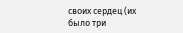своих сердец (их было три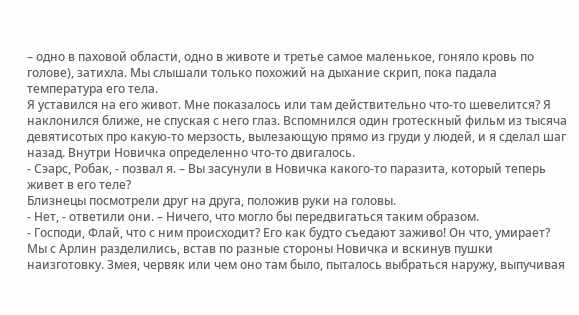– одно в паховой области, одно в животе и третье самое маленькое, гоняло кровь по голове), затихла. Мы слышали только похожий на дыхание скрип, пока падала температура его тела.
Я уставился на его живот. Мне показалось или там действительно что-то шевелится? Я наклонился ближе, не спуская с него глаз. Вспомнился один гротескный фильм из тысяча девятисотых про какую-то мерзость, вылезающую прямо из груди у людей, и я сделал шаг назад. Внутри Новичка определенно что-то двигалось.
- Сэарс, Робак, - позвал я. – Вы засунули в Новичка какого-то паразита, который теперь живет в его теле?
Близнецы посмотрели друг на друга, положив руки на головы.
- Нет, - ответили они. – Ничего, что могло бы передвигаться таким образом.
- Господи, Флай, что с ним происходит? Его как будто съедают заживо! Он что, умирает?
Мы с Арлин разделились, встав по разные стороны Новичка и вскинув пушки наизготовку. Змея, червяк или чем оно там было, пыталось выбраться наружу, выпучивая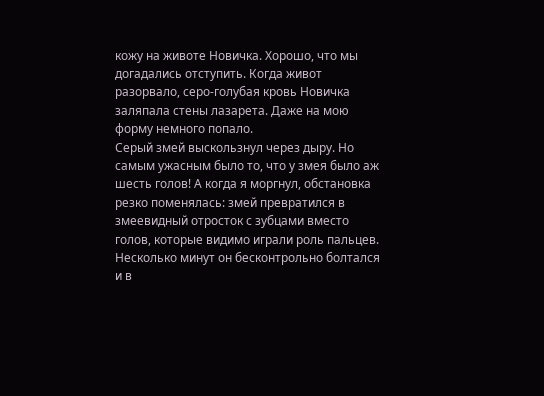кожу на животе Новичка. Хорошо, что мы догадались отступить. Когда живот разорвало, серо-голубая кровь Новичка заляпала стены лазарета. Даже на мою форму немного попало.
Серый змей выскользнул через дыру. Но самым ужасным было то, что у змея было аж шесть голов! А когда я моргнул, обстановка резко поменялась: змей превратился в змеевидный отросток с зубцами вместо голов, которые видимо играли роль пальцев. Несколько минут он бесконтрольно болтался и в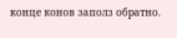конце конов заполз обратно.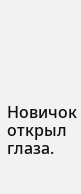Новичок открыл глаза.